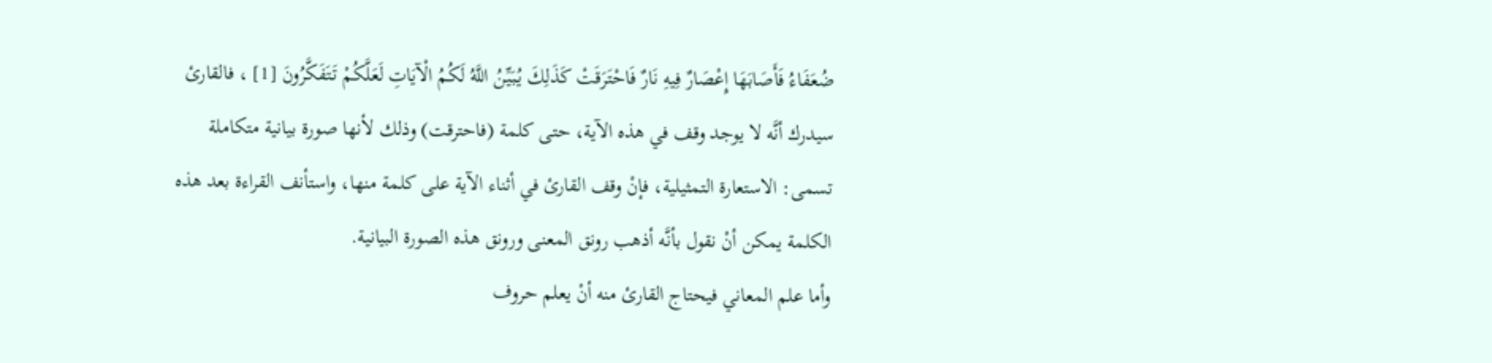ضُعَفَاءُ فَأَصَابَهَا إِعْصَارٌ فِيهِ نَارٌ فَاحْتَرَقَتْ كَذَلِكَ يُبَيِّنُ اللَّهُ لَكُمُ الْآيَاتِ لَعَلَّكُمْ تَتَفَكَّرُونَ [1] ، فالقارئ سيدرك أنَّه لا يوجد وقف في هذه الآية، حتى كلمة (فاحترقت) وذلك لأنها صورة بيانية متكاملة تسمى: الاستعارة التمثيلية، فإنْ وقف القارئ في أثناء الآية على كلمة منها، واستأنف القراءة بعد هذه الكلمة يمكن أنْ نقول بأنَّه أذهب رونق المعنى ورونق هذه الصورة البيانية.
وأما علم المعاني فيحتاج القارئ منه أنْ يعلم حروف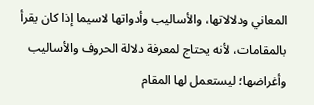المعاني ودلالاتها، والأساليب وأدواتها لاسيما إذا كان يقرأ بالمقامات، لأنه يحتاج لمعرفة دلالة الحروف والأساليب وأغراضها؛ ليستعمل لها المقام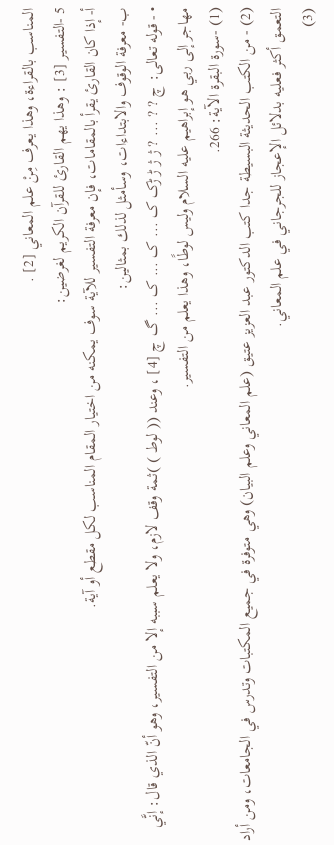المناسب بالقراءة، وهذا يعرف مِنْ علم المعاني [2] .
5 -التفسير [3] : وهذا يهم القارئ للقرآن الكريم لغرضين:
أ- إذا كان القارئ يقرأ بالمقامات، فإن معرفة التفسير للآية سوف يمكنه من اختيار المقام المناسب لكل مقطع أو آية.
ب- معرفة الوقوف والابتداءات، وسأمثل لذلك بمثالين:
• - قوله تعالى: چ ? ? ... ? ژ ژ ڑ ڑک ک ... ک ... ک ... گ چ [4] ، وعند (( لوط ) )ثمة وقف لازم، ولا يعلم سببه إلا من التفسير، وهو أنّ الذي قال: إنَّي مهاجر إلى ربي هو إبراهيم عليه السلام وليس لوطًا، وهذا يعلم من التفسير.
(1) -سورة البقرة الآية: 266.
(2) - من الكتب الحديثة البسيطة جدا كتب الدكتور عبد العزيز عتيق (علم المعاني وعلم البيان) وهي متوفرة في جميع المكتبات وتدرس في الجامعات، ومن أراد التعمق أكثر فعليه بدلائل الإعجاز للجرجاني في علم المعاني.
(3)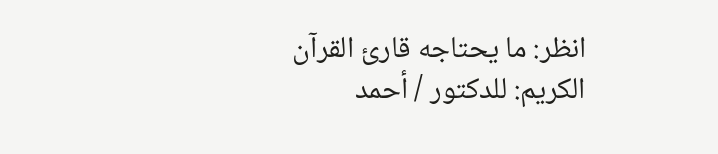انظر: ما يحتاجه قارئ القرآن الكريم: للدكتور / أحمد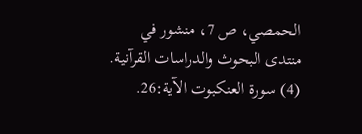الحمصي، ص 7، منشور في منتدى البحوث والدراسات القرآنية.
(4) سورة العنكبوت الآية:26.